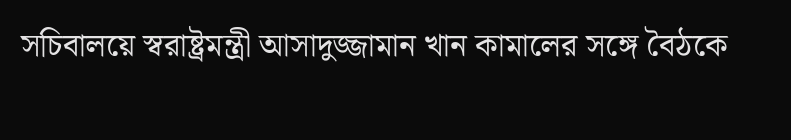সচিবালয়ে স্বরাষ্ট্রমন্ত্রী আসাদুজ্জামান খান কামালের সঙ্গে বৈঠকে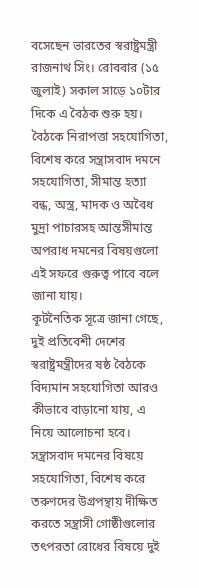বসেছেন ভারতের স্বরাষ্ট্রমন্ত্রী রাজনাথ সিং। রোববার (১৫ জুলাই) সকাল সাড়ে ১০টার দিকে এ বৈঠক শুরু হয়।
বৈঠকে নিরাপত্তা সহযোগিতা, বিশেষ করে সন্ত্রাসবাদ দমনে সহযোগিতা, সীমান্ত হত্যা বন্ধ, অস্ত্র, মাদক ও অবৈধ মুদ্রা পাচারসহ আন্তসীমান্ত অপরাধ দমনের বিষয়গুলো এই সফরে গুরুত্ব পাবে বলে জানা যায়।
কূটনৈতিক সূত্রে জানা গেছে, দুই প্রতিবেশী দেশের স্বরাষ্ট্রমন্ত্রীদের ষষ্ঠ বৈঠকে বিদ্যমান সহযোগিতা আরও কীভাবে বাড়ানো যায়, এ নিয়ে আলোচনা হবে। সন্ত্রাসবাদ দমনের বিষয়ে সহযোগিতা, বিশেষ করে তরুণদের উগ্রপন্থায় দীক্ষিত করতে সন্ত্রাসী গোষ্ঠীগুলোর তৎপরতা রোধের বিষয়ে দুই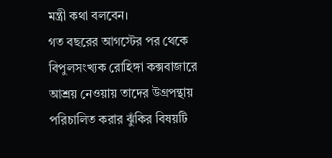মন্ত্রী কথা বলবেন।
গত বছরের আগস্টের পর থেকে বিপুলসংখ্যক রোহিঙ্গা কক্সবাজারে আশ্রয় নেওয়ায় তাদের উগ্রপন্থায় পরিচালিত করার ঝুঁকির বিষয়টি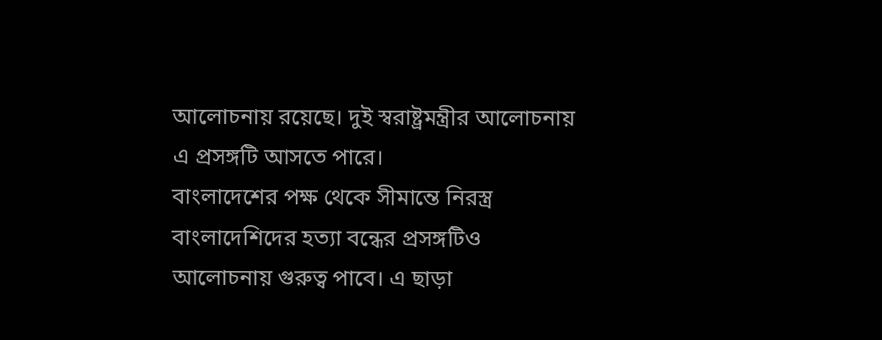আলোচনায় রয়েছে। দুই স্বরাষ্ট্রমন্ত্রীর আলোচনায় এ প্রসঙ্গটি আসতে পারে।
বাংলাদেশের পক্ষ থেকে সীমান্তে নিরস্ত্র বাংলাদেশিদের হত্যা বন্ধের প্রসঙ্গটিও আলোচনায় গুরুত্ব পাবে। এ ছাড়া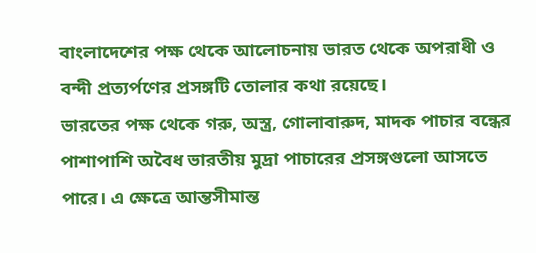বাংলাদেশের পক্ষ থেকে আলোচনায় ভারত থেকে অপরাধী ও বন্দী প্রত্যর্পণের প্রসঙ্গটি তোলার কথা রয়েছে।
ভারতের পক্ষ থেকে গরু, অস্ত্র, গোলাবারুদ, মাদক পাচার বন্ধের পাশাপাশি অবৈধ ভারতীয় মুদ্রা পাচারের প্রসঙ্গগুলো আসতে পারে। এ ক্ষেত্রে আন্তসীমান্ত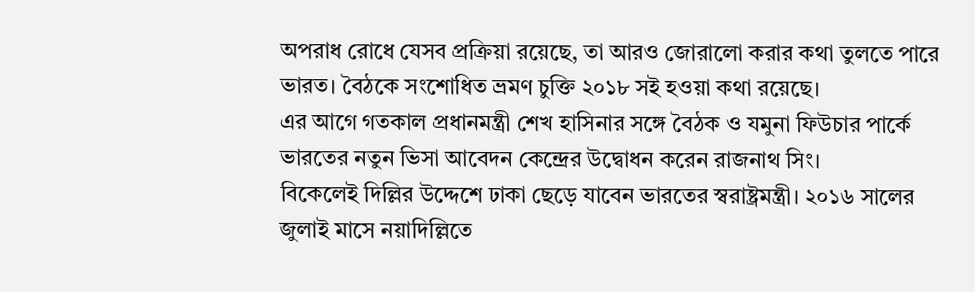অপরাধ রোধে যেসব প্রক্রিয়া রয়েছে, তা আরও জোরালো করার কথা তুলতে পারে ভারত। বৈঠকে সংশোধিত ভ্রমণ চুক্তি ২০১৮ সই হওয়া কথা রয়েছে।
এর আগে গতকাল প্রধানমন্ত্রী শেখ হাসিনার সঙ্গে বৈঠক ও যমুনা ফিউচার পার্কে ভারতের নতুন ভিসা আবেদন কেন্দ্রের উদ্বোধন করেন রাজনাথ সিং।
বিকেলেই দিল্লির উদ্দেশে ঢাকা ছেড়ে যাবেন ভারতের স্বরাষ্ট্রমন্ত্রী। ২০১৬ সালের জুলাই মাসে নয়াদিল্লিতে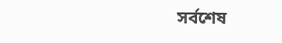সর্বশেষ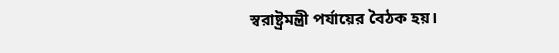স্বরাষ্ট্রমন্ত্রী পর্যায়ের বৈঠক হয়।